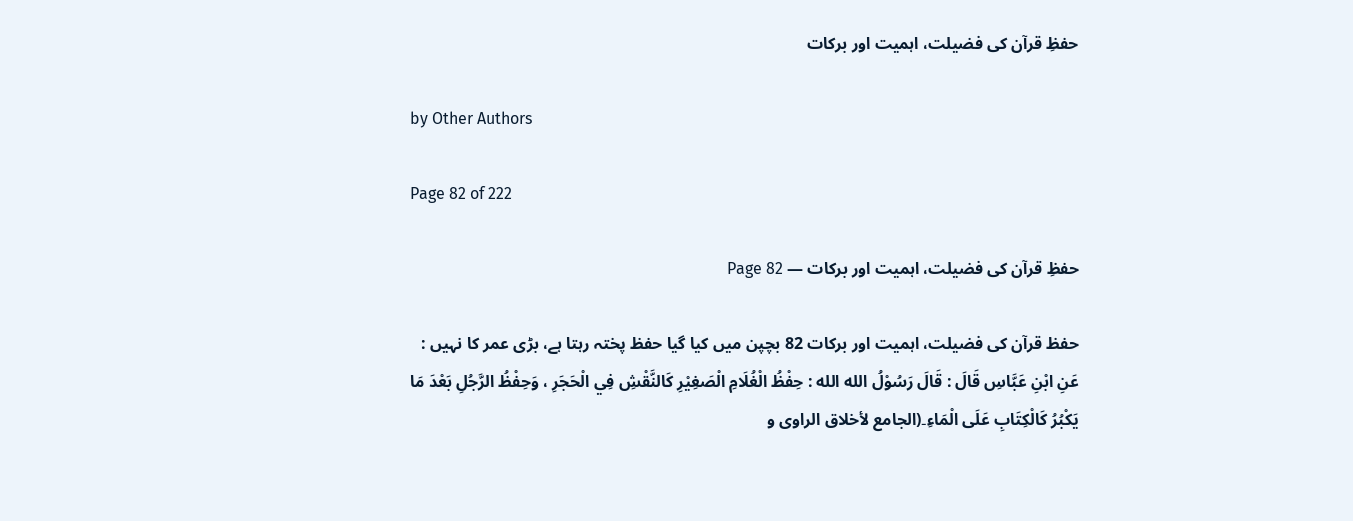حفظِ قرآن کی فضیلت، اہمیت اور برکات

by Other Authors

Page 82 of 222

حفظِ قرآن کی فضیلت، اہمیت اور برکات — Page 82

حفظ قرآن کی فضیلت، اہمیت اور برکات 82 بچپن میں کیا گیا حفظ پختہ رہتا ہے، بڑی عمر کا نہیں : عَنِ ابْنِ عَبَّاسِ قَالَ : قَالَ رَسُوْلُ الله الله : حِفْظُ الْغُلَامِ الْصَغِيْرِ كَالنَّقْشِ فِي الْحَجَرِ ، وَحِفْظُ الرَّجُلِ بَعْدَ مَا يَكْبُرُ كَالْكِتَابِ عَلَى الْمَاءِ۔(الجامع لأخلاق الراوى و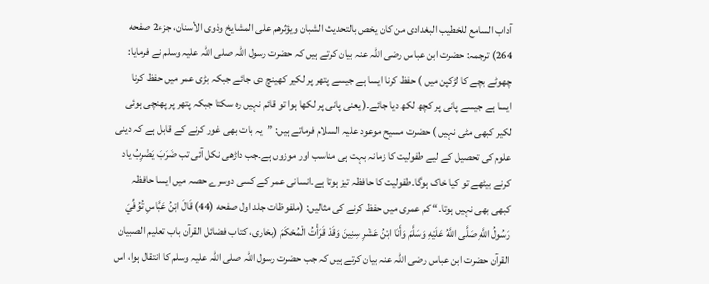آداب السامع للخطيب البغدادى من كان يخص بالتحديث الشبان ويؤثرهم على المشايخ وذوى الأسنان، جزء2 صفحه 264) ترجمہ: حضرت ابن عباس رضی اللہ عنہ بیان کرتے ہیں کہ حضرت رسول اللہ صلی اللہ علیہ وسلم نے فرمایا: چھوٹے بچے کا لڑکپن میں ) حفظ کرنا ایسا ہے جیسے پتھر پر لکیر کھینچ دی جائے جبکہ بڑی عمر میں حفظ کرنا ایسا ہے جیسے پانی پر کچھ لکھ دیا جائے۔( یعنی پانی پر لکھا ہوا تو قائم نہیں رہ سکتا جبکہ پتھر پر پھنچی ہوئی لکیر کبھی مٹی نہیں ) حضرت مسیح موعود علیہ السلام فرماتے ہیں: ”یہ بات بھی غور کرنے کے قابل ہے کہ دینی علوم کی تحصیل کے لیے طفولیت کا زمانہ بہت ہی مناسب اور موزوں ہے۔جب داڑھی نکل آئی تب ضَرَبَ يَضْرِبُ یاد کرنے بیٹھے تو کیا خاک ہوگا۔طفولیت کا حافظہ تیز ہوتا ہے۔انسانی عمر کے کسی دوسرے حصہ میں ایسا حافظہ کبھی بھی نہیں ہوتا۔“ کم عمری میں حفظ کرنے کی مثالیں: (ملفوظات جلد اول صفحه (44) قَالَ ابْنُ عَبَّاسِ تُوُفِّيَ رَسُولُ اللَّهِ صَلَّى اللَّهُ عَلَيْهِ وَسَلَّمَ وَأَنَا ابْنُ عَشْرِ سِنِينَ وَقَدْ قَرَأْتُ الْمُحْكَمَ (بخاری، کتاب فضائل القرآن باب تعليم الصبيان القرآن حضرت ابن عباس رضی اللہ عنہ بیان کرتے ہیں کہ جب حضرت رسول اللہ صلی اللہ علیہ وسلم کا انتقال ہوا، اس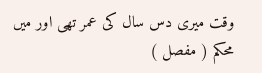وقت میری دس سال کی عمر تھی اور میں محکم ( مفصل )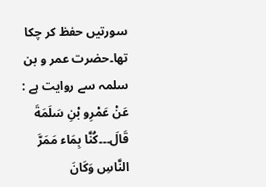سورتیں حفظ کر چکا تھا۔حضرت عمر و بن سلمہ سے روایت ہے : عَنْ عَمْرِو بْنِ سَلَمَةَ قَالَ۔۔۔كُنَّا بِمَاء مَمَرَّ النَّاسِ وَكَانَ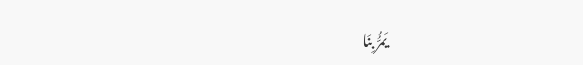يَمُرُّ بِنَا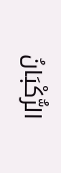الرُّكْبَانُ